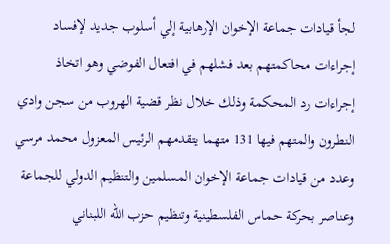لجأ قيادات جماعة الإخوان الإرهابية إلي أسلوب جديد لإفساد إجراءات محاكمتهم بعد فشلهم في افتعال الفوضي وهو اتخاذ إجراءات رد المحكمة وذلك خلال نظر قضية الهروب من سجن وادي النطرون والمتهم فيها 131 متهما يتقدمهم الرئيس المعزول محمد مرسي وعدد من قيادات جماعة الإخوان المسلمين والتنظيم الدولي للجماعة وعناصر بحركة حماس الفلسطينية وتنظيم حزب الله اللبناني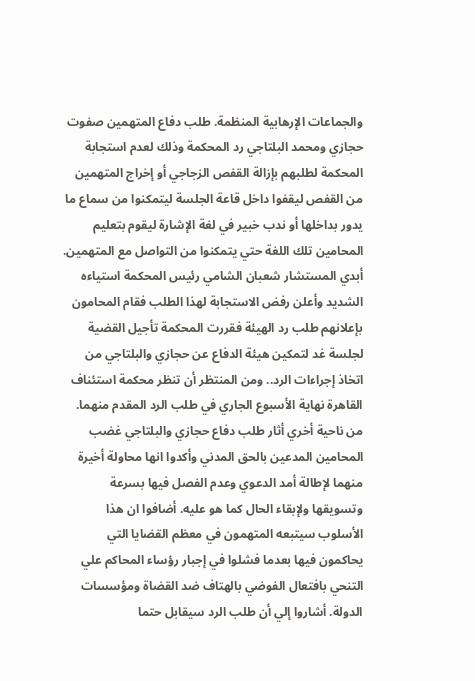والجماعات الإرهابية المنظمة. طلب دفاع المتهمين صفوت حجازي ومحمد البلتاجي رد المحكمة وذلك لعدم استجابة المحكمة لطلبهم بإزالة القفص الزجاجي أو إخراج المتهمين من القفص ليقفوا داخل قاعة الجلسة ليتمكنوا من سماع ما يدور بداخلها أو ندب خبير في لغة الإشارة ليقوم بتعليم المحامين تلك اللغة حتي يتمكنوا من التواصل مع المتهمين. أبدي المستشار شعبان الشامي رئيس المحكمة استياءه الشديد وأعلن رفض الاستجابة لهذا الطلب فقام المحامون بإعلانهم طلب رد الهيئة فقررت المحكمة تأجيل القضية لجلسة غد لتمكين هيئة الدفاع عن حجازي والبلتاجي من اتخاذ إجراءات الرد.. ومن المنتظر أن تنظر محكمة استئناف القاهرة نهاية الأسبوع الجاري في طلب الرد المقدم منهما. من ناحية أخري أثار طلب دفاع حجازي والبلتاجي غضب المحامين المدعين بالحق المدني وأكدوا انها محاولة أخيرة منهما لإطالة أمد الدعوي وعدم الفصل فيها بسرعة وتسويقها ولإبقاء الحال كما هو عليه. أضافوا ان هذا الأسلوب سيتبعه المتهمون في معظم القضايا التي يحاكمون فيها بعدما فشلوا في إجبار رؤساء المحاكم علي التنحي بافتعال الفوضي بالهتاف ضد القضاة ومؤسسات الدولة. أشاروا إلي أن طلب الرد سيقابل حتما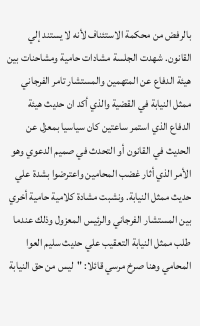بالرفض من محكمة الاستئناف لأنه لا يستند إلي القانون. شهدت الجلسة مشادات حامية ومشاحنات بين هيئة الدفاع عن المتهمين والمستشار تامر الفرجاني ممثل النيابة في القضية والذي أكد ان حديث هيئة الدفاع الذي استمر ساعتين كان سياسيا بمعزل عن الحديث في القانون أو التحدث في صميم الدعوي وهو الأمر الذي أثار غضب المحامين واعترضوا بشدة علي حديث ممثل النيابة. ونشبت مشادة كلامية حامية أخري بين المستشار الفرجاني والرئيس المعزول وذلك عندما طلب ممثل النيابة التعقيب علي حديث سليم العوا المحامي وهنا صرخ مرسي قائلا: "ليس من حق النيابة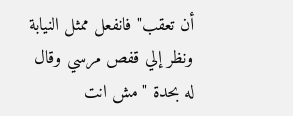أن تعقب" فانفعل ممثل النيابة ونظر إلي قفص مرسي وقال له بحدة "مش انت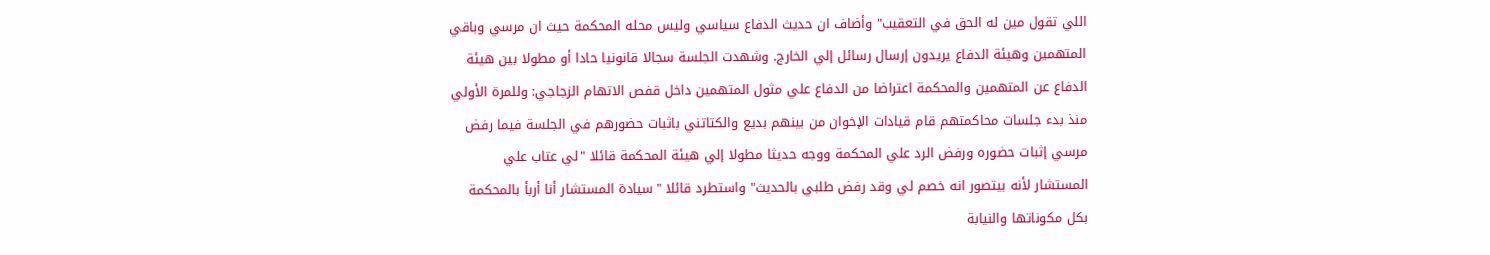اللي تقول مين له الحق في التعقيب" وأضاف ان حديث الدفاع سياسي وليس محله المحكمة حيث ان مرسي وباقي المتهمين وهيئة الدفاع يريدون إرسال رسائل إلي الخارج. وشهدت الجلسة سجالا قانونيا حادا أو مطولا بين هيئة الدفاع عن المتهمين والمحكمة اعتراضا من الدفاع علي مثول المتهمين داخل قفص الاتهام الزجاجي: وللمرة الأولي منذ بدء جلسات محاكمتهم قام قيادات الإخوان من بينهم بديع والكتاتني باثبات حضورهم في الجلسة فيما رفض مرسي إثبات حضوره ورفض الرد علي المحكمة ووجه حديثا مطولا إلي هيئة المحكمة قائلا "لي عتاب علي المستشار لأنه بيتصور انه خصم لي وقد رفض طلبي بالحديث" واستطرد قائلا "سيادة المستشار أنا أربأ بالمحكمة بكل مكوناتها والنيابة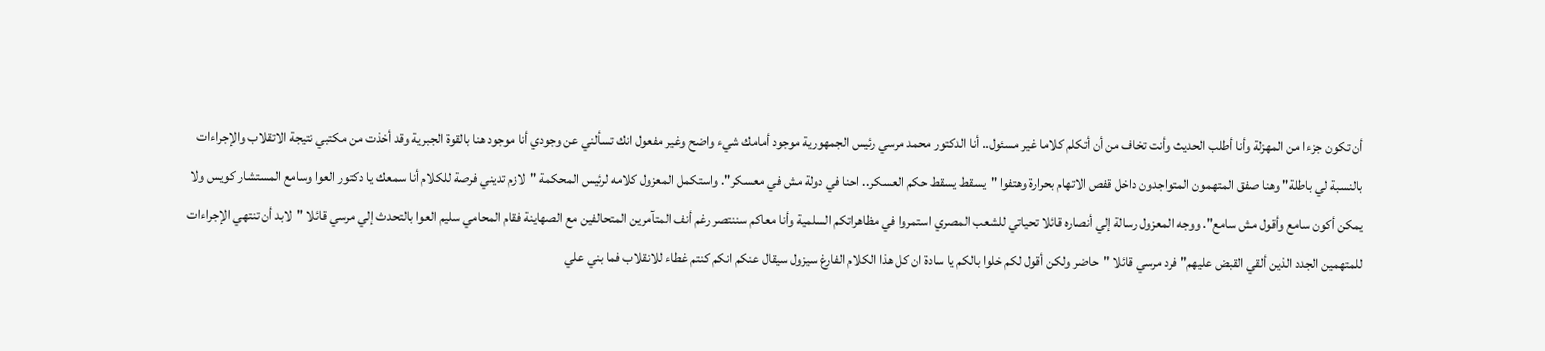أن تكون جزءا من المهزلة وأنا أطلب الحديث وأنت تخاف من أن أتكلم كلاما غير مسئول.. أنا الدكتور محمد مرسي رئيس الجمهورية موجود أمامك شيء واضح وغير مفعول انك تسألني عن وجودي أنا موجود هنا بالقوة الجبرية وقد أخذت من مكتبي نتيجة الاتقلاب والإجراءات بالنسبة لي باطلة" وهنا صفق المتهمون المتواجدون داخل قفص الاتهام بحرارة وهتفوا "يسقط يسقط حكم العسكر.. احنا في دولة مش في معسكر". واستكمل المعزول كلامه لرئيس المحكمة "لازم تديني فرصة للكلام أنا سمعك يا دكتور العوا وسامع المستشار كويس ولا يمكن أكون سامع وأقول مش سامع". ووجه المعزول رسالة إلي أنصاره قائلا تحياتي للشعب المصري استمروا في مظاهراتكم السلمية وأنا معاكم سننتصر رغم أنف المتآمرين المتحالفين مع الصهاينة فقام المحامي سليم العوا بالتحدث إلي مرسي قائلا "لابد أن تنتهي الإجراءات للمتهمين الجدد الذين ألقي القبض عليهم" فرد مرسي قائلا "حاضر ولكن أقول لكم خلوا بالكم يا سادة ان كل هذا الكلام الفارغ سيزول سيقال عنكم انكم كنتم غطاء للانقلاب فما بني علي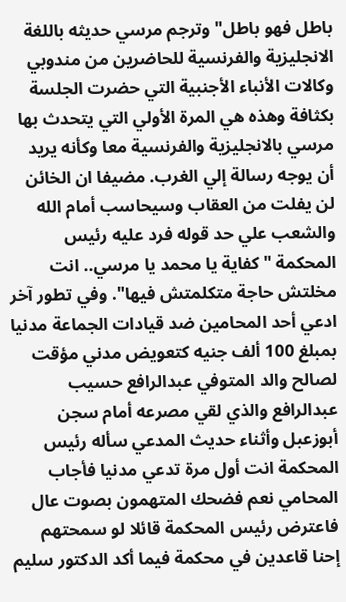باطل فهو باطل" وترجم مرسي حديثه باللغة الانجليزية والفرنسية للحاضرين من مندوبي وكالات الأنباء الأجنبية التي حضرت الجلسة بكثافة وهذه هي المرة الأولي التي يتحدث بها مرسي بالانجليزية والفرنسية معا وكأنه يريد أن يوجه رسالة إلي الغرب. مضيفا ان الخائن لن يفلت من العقاب وسيحاسب أمام الله والشعب علي حد قوله فرد عليه رئيس المحكمة "كفاية يا محمد يا مرسي.. انت مخلتش حاجة متكلمتش فيها". وفي تطور آخر ادعي أحد المحامين ضد قيادات الجماعة مدنيا بمبلغ 100 ألف جنيه كتعويض مدني مؤقت لصالح والد المتوفي عبدالرافع حسيب عبدالرافع والذي لقي مصرعه أمام سجن أبوزعبل وأثناء حديث المدعي سأله رئيس المحكمة انت أول مرة تدعي مدنيا فأجاب المحامي نعم فضحك المتهمون بصوت عال فاعترض رئيس المحكمة قائلا لو سمحتهم إحنا قاعدين في محكمة فيما أكد الدكتور سليم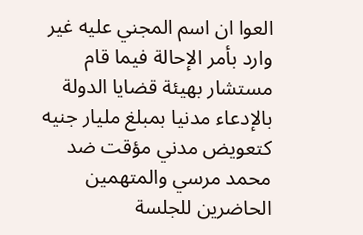العوا ان اسم المجني عليه غير وارد بأمر الإحالة فيما قام مستشار بهيئة قضايا الدولة بالإدعاء مدنيا بمبلغ مليار جنيه كتعويض مدني مؤقت ضد محمد مرسي والمتهمين الحاضرين للجلسة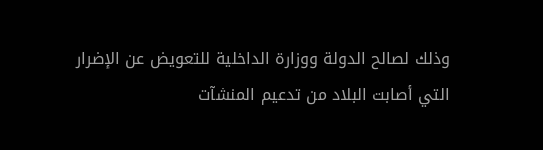وذلك لصالح الدولة ووزارة الداخلية للتعويض عن الإضرار التي أصابت البلاد من تدعيم المنشآت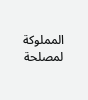المملوكة لمصلحة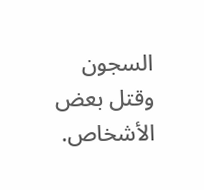السجون وقتل بعض الأشخاص.